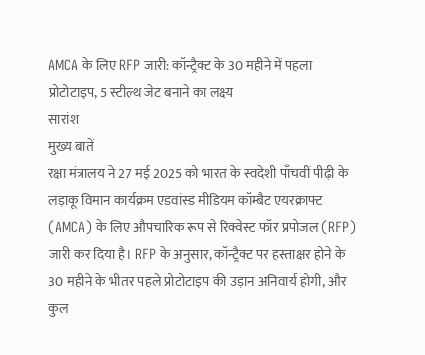AMCA के लिए RFP जारी: कॉन्ट्रैक्ट के 30 महीने में पहला प्रोटोटाइप, 5 स्टील्थ जेट बनाने का लक्ष्य
सारांश
मुख्य बातें
रक्षा मंत्रालय ने 27 मई 2025 को भारत के स्वदेशी पाँचवीं पीढ़ी के लड़ाकू विमान कार्यक्रम एडवांस्ड मीडियम कॉम्बैट एयरक्राफ्ट (AMCA) के लिए औपचारिक रूप से रिक्वेस्ट फॉर प्रपोजल (RFP) जारी कर दिया है। RFP के अनुसार, कॉन्ट्रैक्ट पर हस्ताक्षर होने के 30 महीने के भीतर पहले प्रोटोटाइप की उड़ान अनिवार्य होगी, और कुल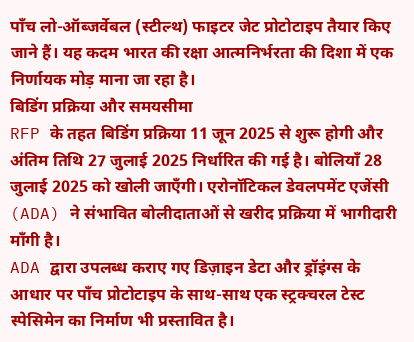पाँच लो-ऑब्जर्वेबल (स्टील्थ) फाइटर जेट प्रोटोटाइप तैयार किए जाने हैं। यह कदम भारत की रक्षा आत्मनिर्भरता की दिशा में एक निर्णायक मोड़ माना जा रहा है।
बिडिंग प्रक्रिया और समयसीमा
RFP के तहत बिडिंग प्रक्रिया 11 जून 2025 से शुरू होगी और अंतिम तिथि 27 जुलाई 2025 निर्धारित की गई है। बोलियाँ 28 जुलाई 2025 को खोली जाएँगी। एरोनॉटिकल डेवलपमेंट एजेंसी (ADA) ने संभावित बोलीदाताओं से खरीद प्रक्रिया में भागीदारी माँगी है।
ADA द्वारा उपलब्ध कराए गए डिज़ाइन डेटा और ड्रॉइंग्स के आधार पर पाँच प्रोटोटाइप के साथ-साथ एक स्ट्रक्चरल टेस्ट स्पेसिमेन का निर्माण भी प्रस्तावित है।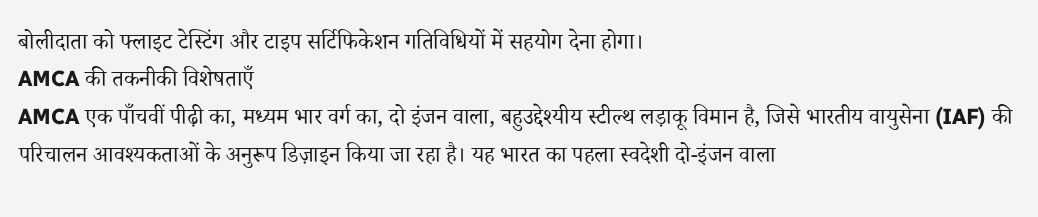बोलीदाता को फ्लाइट टेस्टिंग और टाइप सर्टिफिकेशन गतिविधियों में सहयोग देना होगा।
AMCA की तकनीकी विशेषताएँ
AMCA एक पाँचवीं पीढ़ी का, मध्यम भार वर्ग का, दो इंजन वाला, बहुउद्देश्यीय स्टील्थ लड़ाकू विमान है, जिसे भारतीय वायुसेना (IAF) की परिचालन आवश्यकताओं के अनुरूप डिज़ाइन किया जा रहा है। यह भारत का पहला स्वदेशी दो-इंजन वाला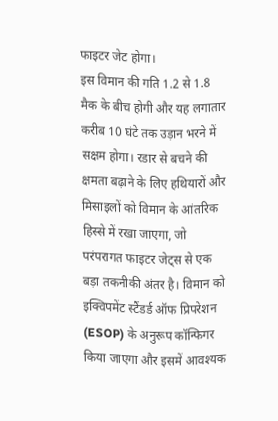फाइटर जेट होगा।
इस विमान की गति 1.2 से 1.8 मैक के बीच होगी और यह लगातार करीब 10 घंटे तक उड़ान भरने में सक्षम होगा। रडार से बचने की क्षमता बढ़ाने के लिए हथियारों और मिसाइलों को विमान के आंतरिक हिस्से में रखा जाएगा, जो परंपरागत फाइटर जेट्स से एक बड़ा तकनीकी अंतर है। विमान को इक्विपमेंट स्टैंडर्ड ऑफ प्रिपरेशन (ESOP) के अनुरूप कॉन्फिगर किया जाएगा और इसमें आवश्यक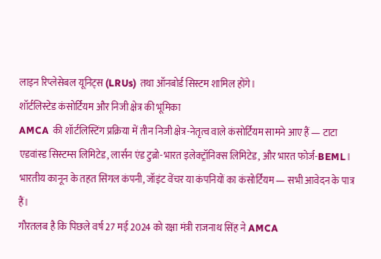लाइन रिप्लेसेबल यूनिट्स (LRUs) तथा ऑनबोर्ड सिस्टम शामिल होंगे।
शॉर्टलिस्टेड कंसोर्टियम और निजी क्षेत्र की भूमिका
AMCA की शॉर्टलिस्टिंग प्रक्रिया में तीन निजी क्षेत्र-नेतृत्व वाले कंसोर्टियम सामने आए हैं — टाटा एडवांस्ड सिस्टम्स लिमिटेड, लार्सन एंड टुब्रो-भारत इलेक्ट्रॉनिक्स लिमिटेड, और भारत फोर्ज-BEML। भारतीय कानून के तहत सिंगल कंपनी, जॉइंट वेंचर या कंपनियों का कंसोर्टियम — सभी आवेदन के पात्र हैं।
गौरतलब है कि पिछले वर्ष 27 मई 2024 को रक्षा मंत्री राजनाथ सिंह ने AMCA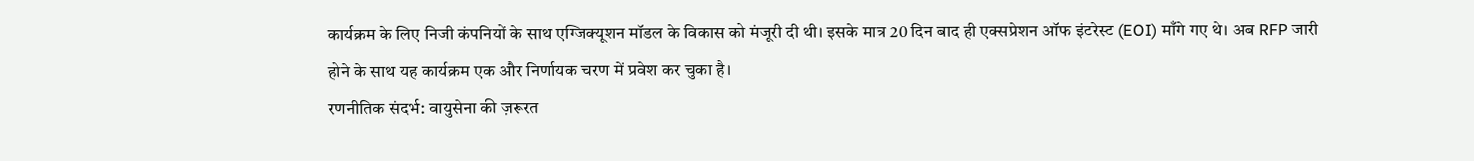कार्यक्रम के लिए निजी कंपनियों के साथ एग्जिक्यूशन मॉडल के विकास को मंजूरी दी थी। इसके मात्र 20 दिन बाद ही एक्सप्रेशन ऑफ इंटरेस्ट (EOI) माँगे गए थे। अब RFP जारी होने के साथ यह कार्यक्रम एक और निर्णायक चरण में प्रवेश कर चुका है।
रणनीतिक संदर्भ: वायुसेना की ज़रूरत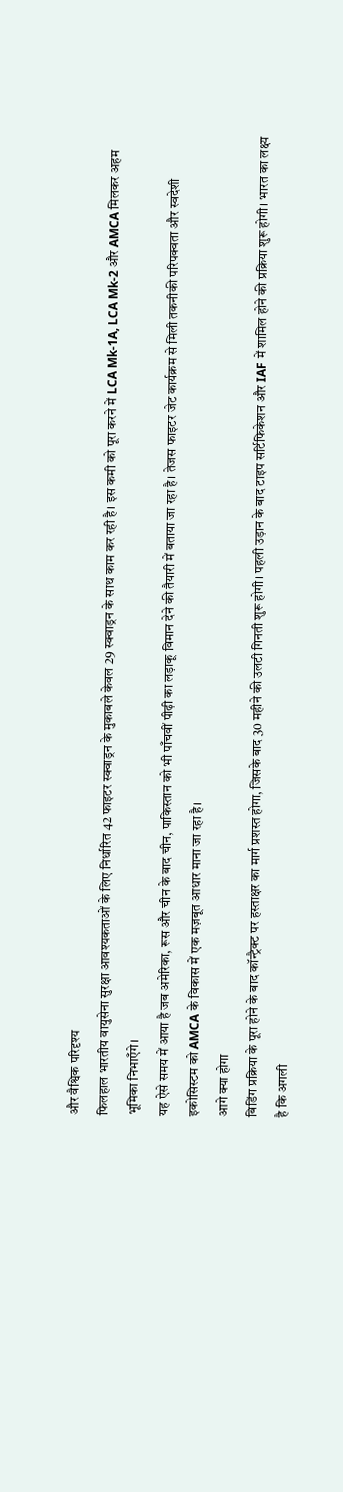और वैश्विक परिदृश्य
फिलहाल भारतीय वायुसेना सुरक्षा आवश्यकताओं के लिए निर्धारित 42 फाइटर स्क्वाड्रन के मुकाबले केवल 29 स्क्वाड्रन के साथ काम कर रही है। इस कमी को पूरा करने में LCA Mk-1A, LCA Mk-2 और AMCA मिलकर अहम भूमिका निभाएँगे।
यह ऐसे समय में आया है जब अमेरिका, रूस और चीन के बाद चीन, पाकिस्तान को भी पाँचवीं पीढ़ी का लड़ाकू विमान देने की तैयारी में बताया जा रहा है। तेजस फाइटर जेट कार्यक्रम से मिली तकनीकी परिपक्वता और स्वदेशी इकोसिस्टम को AMCA के विकास में एक मज़बूत आधार माना जा रहा है।
आगे क्या होगा
बिडिंग प्रक्रिया के पूरा होने के बाद कॉन्ट्रैक्ट पर हस्ताक्षर का मार्ग प्रशस्त होगा, जिसके बाद 30 महीने की उलटी गिनती शुरू होगी। पहली उड़ान के बाद टाइप सर्टिफिकेशन और IAF में शामिल होने की प्रक्रिया शुरू होगी। भारत का लक्ष्य है कि अगली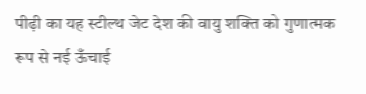पीढ़ी का यह स्टील्थ जेट देश की वायु शक्ति को गुणात्मक रूप से नई ऊँचाई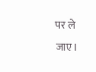पर ले जाए।